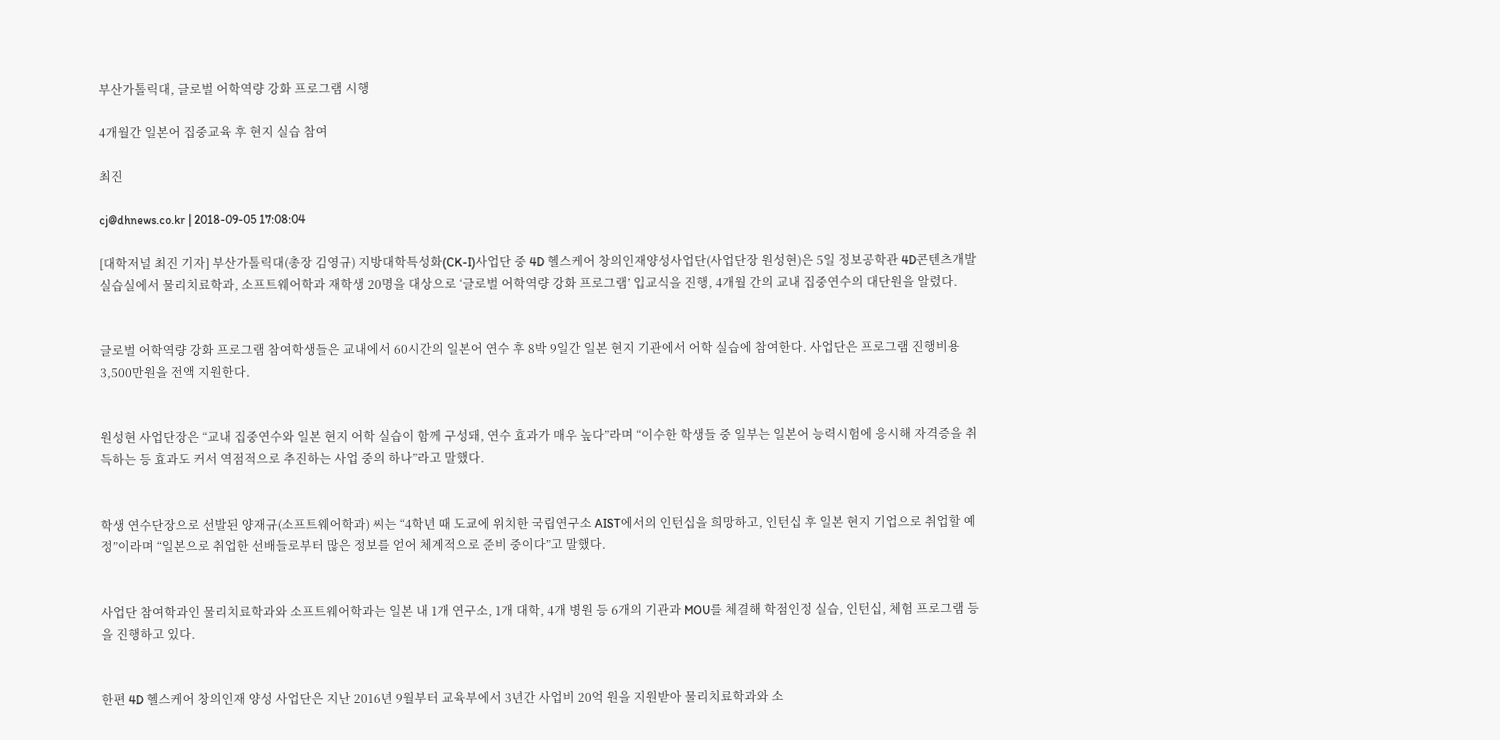부산가톨릭대, 글로벌 어학역량 강화 프로그램 시행

4개월간 일본어 집중교육 후 현지 실습 참여

최진

cj@dhnews.co.kr | 2018-09-05 17:08:04

[대학저널 최진 기자] 부산가톨릭대(총장 김영규) 지방대학특성화(CK-I)사업단 중 4D 헬스케어 창의인재양성사업단(사업단장 원성현)은 5일 정보공학관 4D콘텐츠개발실습실에서 물리치료학과, 소프트웨어학과 재학생 20명을 대상으로 ‘글로벌 어학역량 강화 프로그램’ 입교식을 진행, 4개월 간의 교내 집중연수의 대단원을 알렸다.


글로벌 어학역량 강화 프로그램 참여학생들은 교내에서 60시간의 일본어 연수 후 8박 9일간 일본 현지 기관에서 어학 실습에 참여한다. 사업단은 프로그램 진행비용 3,500만원을 전액 지원한다.


원성현 사업단장은 “교내 집중연수와 일본 현지 어학 실습이 함께 구성돼, 연수 효과가 매우 높다”라며 “이수한 학생들 중 일부는 일본어 능력시험에 응시해 자격증을 취득하는 등 효과도 커서 역점적으로 추진하는 사업 중의 하나”라고 말했다.


학생 연수단장으로 선발된 양재규(소프트웨어학과) 씨는 “4학년 때 도쿄에 위치한 국립연구소 AIST에서의 인턴십을 희망하고, 인턴십 후 일본 현지 기업으로 취업할 예정”이라며 “일본으로 취업한 선배들로부터 많은 정보를 얻어 체계적으로 준비 중이다”고 말했다.


사업단 참여학과인 물리치료학과와 소프트웨어학과는 일본 내 1개 연구소, 1개 대학, 4개 병원 등 6개의 기관과 MOU를 체결해 학점인정 실습, 인턴십, 체험 프로그램 등을 진행하고 있다.


한편 4D 헬스케어 창의인재 양성 사업단은 지난 2016년 9월부터 교육부에서 3년간 사업비 20억 원을 지원받아 물리치료학과와 소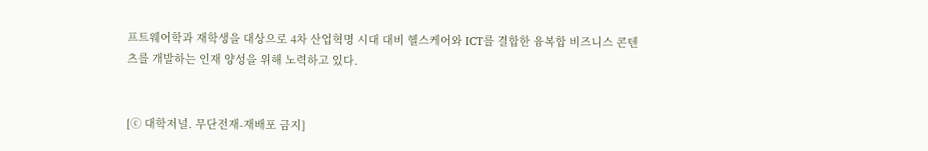프트웨어학과 재학생을 대상으로 4차 산업혁명 시대 대비 헬스케어와 ICT를 결합한 융복합 비즈니스 콘텐츠를 개발하는 인재 양성을 위해 노력하고 있다.


[ⓒ 대학저널. 무단전재-재배포 금지]